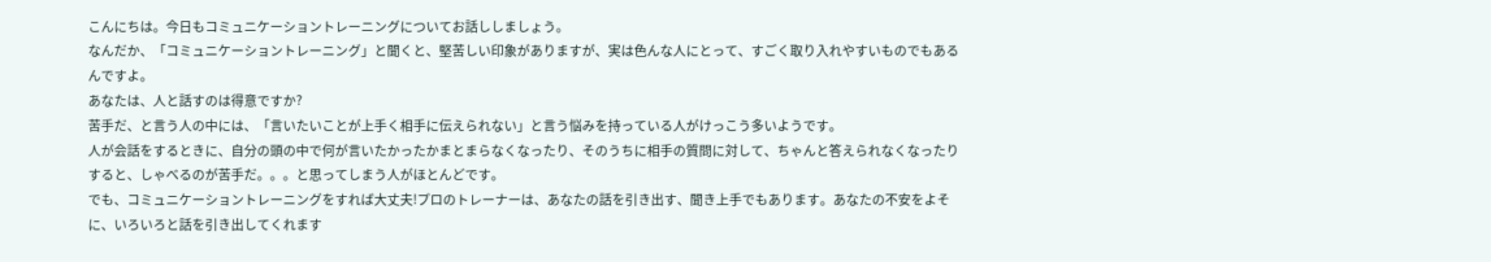こんにちは。今日もコミュニケーショントレーニングについてお話ししましょう。
なんだか、「コミュニケーショントレーニング」と聞くと、堅苦しい印象がありますが、実は色んな人にとって、すごく取り入れやすいものでもあるんですよ。
あなたは、人と話すのは得意ですか?
苦手だ、と言う人の中には、「言いたいことが上手く相手に伝えられない」と言う悩みを持っている人がけっこう多いようです。
人が会話をするときに、自分の頭の中で何が言いたかったかまとまらなくなったり、そのうちに相手の質問に対して、ちゃんと答えられなくなったりすると、しゃべるのが苦手だ。。。と思ってしまう人がほとんどです。
でも、コミュニケーショントレーニングをすれば大丈夫!プロのトレーナーは、あなたの話を引き出す、聞き上手でもあります。あなたの不安をよそに、いろいろと話を引き出してくれます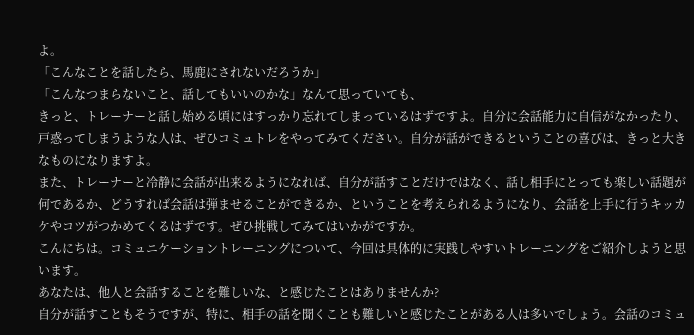よ。
「こんなことを話したら、馬鹿にされないだろうか」
「こんなつまらないこと、話してもいいのかな」なんて思っていても、
きっと、トレーナーと話し始める頃にはすっかり忘れてしまっているはずですよ。自分に会話能力に自信がなかったり、戸惑ってしまうような人は、ぜひコミュトレをやってみてください。自分が話ができるということの喜びは、きっと大きなものになりますよ。
また、トレーナーと冷静に会話が出来るようになれば、自分が話すことだけではなく、話し相手にとっても楽しい話題が何であるか、どうすれば会話は弾ませることができるか、ということを考えられるようになり、会話を上手に行うキッカケやコツがつかめてくるはずです。ぜひ挑戦してみてはいかがですか。
こんにちは。コミュニケーショントレーニングについて、今回は具体的に実践しやすいトレーニングをご紹介しようと思います。
あなたは、他人と会話することを難しいな、と感じたことはありませんか?
自分が話すこともそうですが、特に、相手の話を聞くことも難しいと感じたことがある人は多いでしょう。会話のコミュ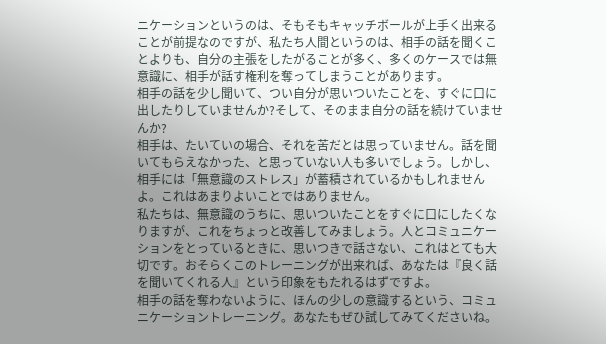ニケーションというのは、そもそもキャッチボールが上手く出来ることが前提なのですが、私たち人間というのは、相手の話を聞くことよりも、自分の主張をしたがることが多く、多くのケースでは無意識に、相手が話す権利を奪ってしまうことがあります。
相手の話を少し聞いて、つい自分が思いついたことを、すぐに口に出したりしていませんか?そして、そのまま自分の話を続けていませんか?
相手は、たいていの場合、それを苦だとは思っていません。話を聞いてもらえなかった、と思っていない人も多いでしょう。しかし、相手には「無意識のストレス」が蓄積されているかもしれませんよ。これはあまりよいことではありません。
私たちは、無意識のうちに、思いついたことをすぐに口にしたくなりますが、これをちょっと改善してみましょう。人とコミュニケーションをとっているときに、思いつきで話さない、これはとても大切です。おそらくこのトレーニングが出来れば、あなたは『良く話を聞いてくれる人』という印象をもたれるはずですよ。
相手の話を奪わないように、ほんの少しの意識するという、コミュニケーショントレーニング。あなたもぜひ試してみてくださいね。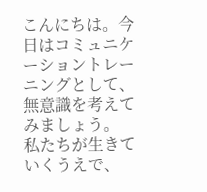こんにちは。今日はコミュニケーショントレーニングとして、無意識を考えてみましょう。
私たちが生きていくうえで、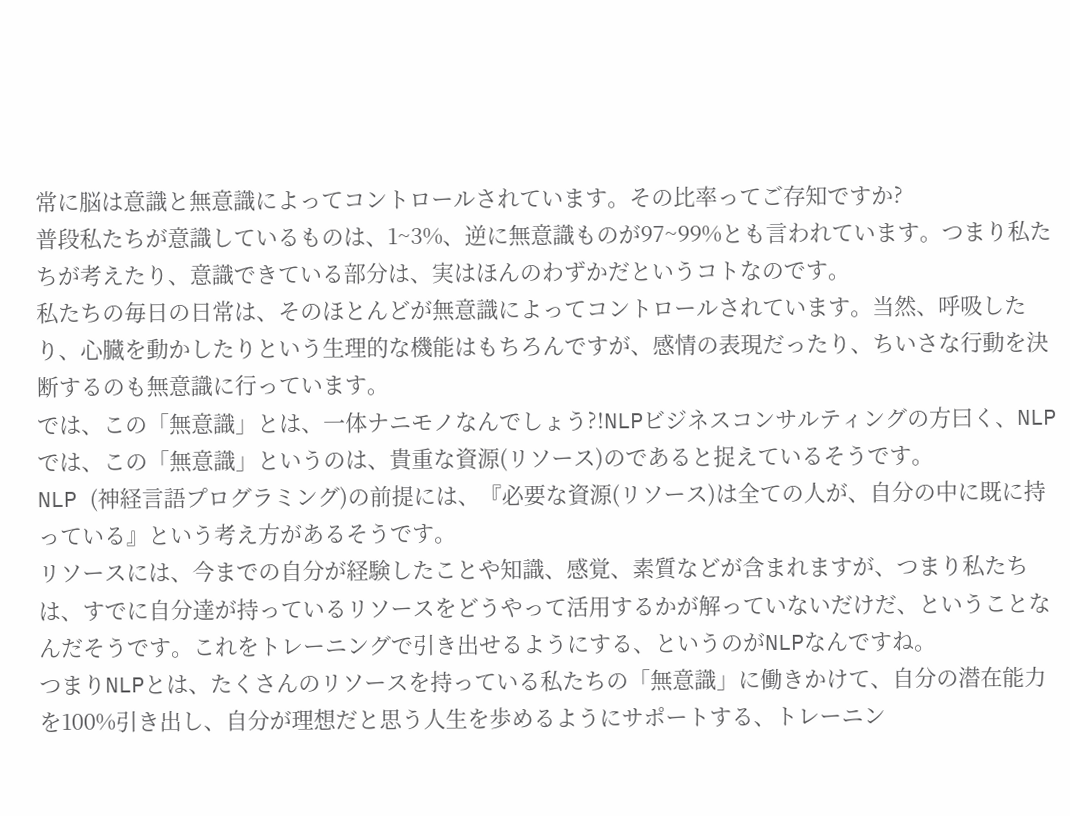常に脳は意識と無意識によってコントロールされています。その比率ってご存知ですか?
普段私たちが意識しているものは、1~3%、逆に無意識ものが97~99%とも言われています。つまり私たちが考えたり、意識できている部分は、実はほんのわずかだというコトなのです。
私たちの毎日の日常は、そのほとんどが無意識によってコントロールされています。当然、呼吸したり、心臓を動かしたりという生理的な機能はもちろんですが、感情の表現だったり、ちいさな行動を決断するのも無意識に行っています。
では、この「無意識」とは、一体ナニモノなんでしょう?!NLPビジネスコンサルティングの方曰く、NLPでは、この「無意識」というのは、貴重な資源(リソース)のであると捉えているそうです。
NLP (神経言語プログラミング)の前提には、『必要な資源(リソース)は全ての人が、自分の中に既に持っている』という考え方があるそうです。
リソースには、今までの自分が経験したことや知識、感覚、素質などが含まれますが、つまり私たちは、すでに自分達が持っているリソースをどうやって活用するかが解っていないだけだ、ということなんだそうです。これをトレーニングで引き出せるようにする、というのがNLPなんですね。
つまりNLPとは、たくさんのリソースを持っている私たちの「無意識」に働きかけて、自分の潜在能力を100%引き出し、自分が理想だと思う人生を歩めるようにサポートする、トレーニン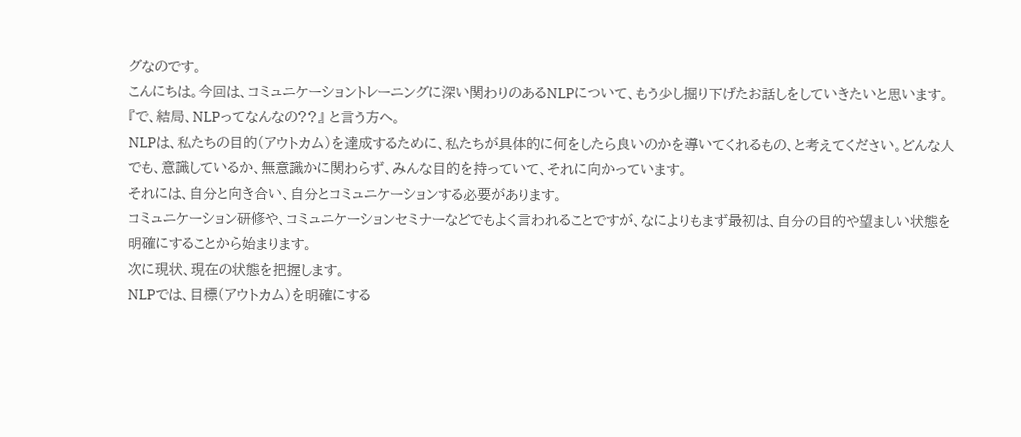グなのです。
こんにちは。今回は、コミュニケーショントレーニングに深い関わりのあるNLPについて、もう少し掘り下げたお話しをしていきたいと思います。
『で、結局、NLPってなんなの??』 と言う方へ。
NLPは、私たちの目的(アウトカム)を達成するために、私たちが具体的に何をしたら良いのかを導いてくれるもの、と考えてください。どんな人でも、意識しているか、無意識かに関わらず、みんな目的を持っていて、それに向かっています。
それには、自分と向き合い、自分とコミュニケーションする必要があります。
コミュニケーション研修や、コミュニケーションセミナーなどでもよく言われることですが、なによりもまず最初は、自分の目的や望ましい状態を明確にすることから始まります。
次に現状、現在の状態を把握します。
NLPでは、目標(アウトカム)を明確にする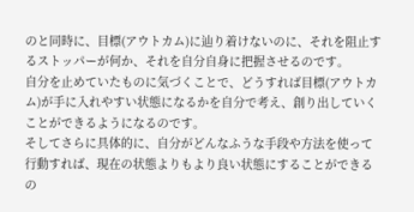のと同時に、目標(アウトカム)に辿り着けないのに、それを阻止するストッパーが何か、それを自分自身に把握させるのです。
自分を止めていたものに気づくことで、どうすれば目標(アウトカム)が手に入れやすい状態になるかを自分で考え、創り出していくことができるようになるのです。
そしてさらに具体的に、自分がどんなふうな手段や方法を使って行動すれば、現在の状態よりもより良い状態にすることができるの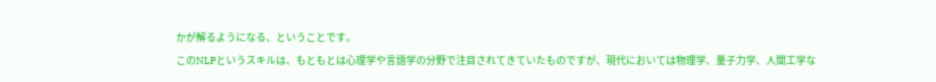かが解るようになる、ということです。
このNLPというスキルは、もともとは心理学や言語学の分野で注目されてきていたものですが、現代においては物理学、量子力学、人間工学な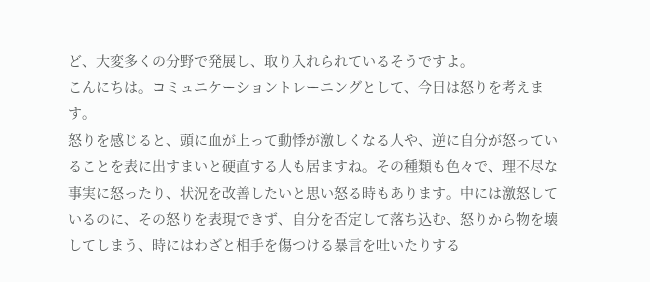ど、大変多くの分野で発展し、取り入れられているそうですよ。
こんにちは。コミュニケーショントレーニングとして、今日は怒りを考えます。
怒りを感じると、頭に血が上って動悸が激しくなる人や、逆に自分が怒っていることを表に出すまいと硬直する人も居ますね。その種類も色々で、理不尽な事実に怒ったり、状況を改善したいと思い怒る時もあります。中には激怒しているのに、その怒りを表現できず、自分を否定して落ち込む、怒りから物を壊してしまう、時にはわざと相手を傷つける暴言を吐いたりする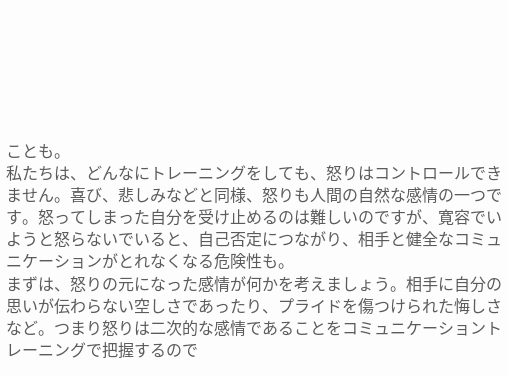ことも。
私たちは、どんなにトレーニングをしても、怒りはコントロールできません。喜び、悲しみなどと同様、怒りも人間の自然な感情の一つです。怒ってしまった自分を受け止めるのは難しいのですが、寛容でいようと怒らないでいると、自己否定につながり、相手と健全なコミュニケーションがとれなくなる危険性も。
まずは、怒りの元になった感情が何かを考えましょう。相手に自分の思いが伝わらない空しさであったり、プライドを傷つけられた悔しさなど。つまり怒りは二次的な感情であることをコミュニケーショントレーニングで把握するので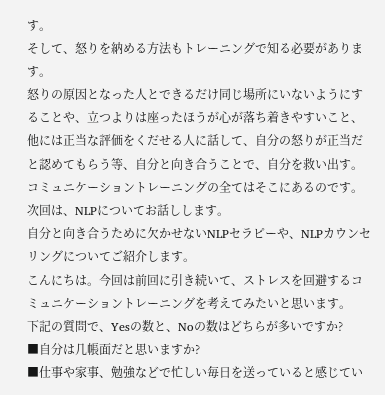す。
そして、怒りを納める方法もトレーニングで知る必要があります。
怒りの原因となった人とできるだけ同じ場所にいないようにすることや、立つよりは座ったほうが心が落ち着きやすいこと、他には正当な評価をくだせる人に話して、自分の怒りが正当だと認めてもらう等、自分と向き合うことで、自分を救い出す。
コミュニケーショントレーニングの全てはそこにあるのです。
次回は、NLPについてお話しします。
自分と向き合うために欠かせないNLPセラピーや、NLPカウンセリングについてご紹介します。
こんにちは。今回は前回に引き続いて、ストレスを回避するコミュニケーショントレーニングを考えてみたいと思います。
下記の質問で、Yesの数と、Noの数はどちらが多いですか?
■自分は几帳面だと思いますか?
■仕事や家事、勉強などで忙しい毎日を送っていると感じてい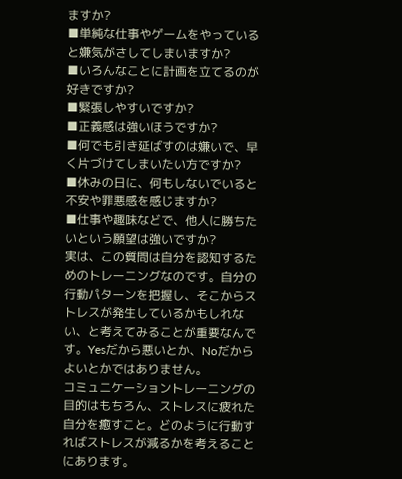ますか?
■単純な仕事やゲームをやっていると嫌気がさしてしまいますか?
■いろんなことに計画を立てるのが好きですか?
■緊張しやすいですか?
■正義感は強いほうですか?
■何でも引き延ばすのは嫌いで、早く片づけてしまいたい方ですか?
■休みの日に、何もしないでいると不安や罪悪感を感じますか?
■仕事や趣味などで、他人に勝ちたいという願望は強いですか?
実は、この質問は自分を認知するためのトレーニングなのです。自分の行動パターンを把握し、そこからストレスが発生しているかもしれない、と考えてみることが重要なんです。Yesだから悪いとか、Noだからよいとかではありません。
コミュニケーショントレーニングの目的はもちろん、ストレスに疲れた自分を癒すこと。どのように行動すればストレスが減るかを考えることにあります。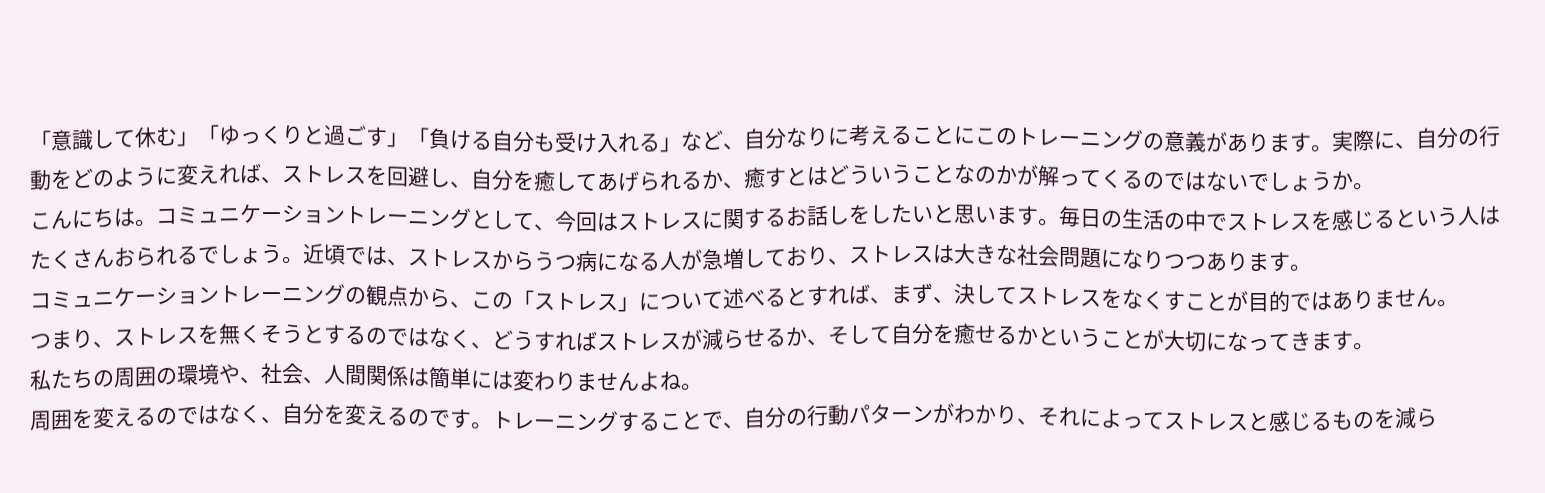「意識して休む」「ゆっくりと過ごす」「負ける自分も受け入れる」など、自分なりに考えることにこのトレーニングの意義があります。実際に、自分の行動をどのように変えれば、ストレスを回避し、自分を癒してあげられるか、癒すとはどういうことなのかが解ってくるのではないでしょうか。
こんにちは。コミュニケーショントレーニングとして、今回はストレスに関するお話しをしたいと思います。毎日の生活の中でストレスを感じるという人はたくさんおられるでしょう。近頃では、ストレスからうつ病になる人が急増しており、ストレスは大きな社会問題になりつつあります。
コミュニケーショントレーニングの観点から、この「ストレス」について述べるとすれば、まず、決してストレスをなくすことが目的ではありません。
つまり、ストレスを無くそうとするのではなく、どうすればストレスが減らせるか、そして自分を癒せるかということが大切になってきます。
私たちの周囲の環境や、社会、人間関係は簡単には変わりませんよね。
周囲を変えるのではなく、自分を変えるのです。トレーニングすることで、自分の行動パターンがわかり、それによってストレスと感じるものを減ら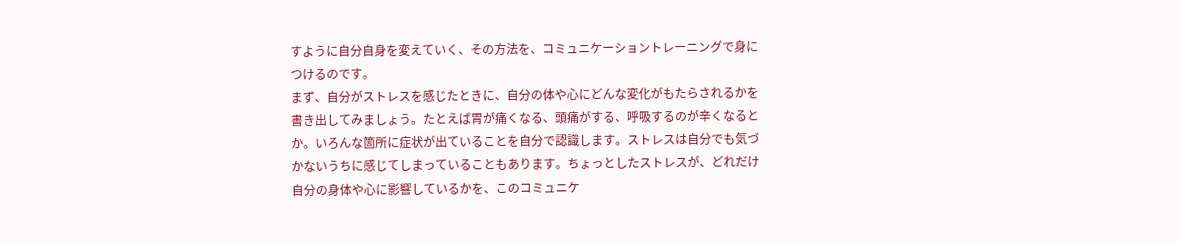すように自分自身を変えていく、その方法を、コミュニケーショントレーニングで身につけるのです。
まず、自分がストレスを感じたときに、自分の体や心にどんな変化がもたらされるかを書き出してみましょう。たとえば胃が痛くなる、頭痛がする、呼吸するのが辛くなるとか。いろんな箇所に症状が出ていることを自分で認識します。ストレスは自分でも気づかないうちに感じてしまっていることもあります。ちょっとしたストレスが、どれだけ自分の身体や心に影響しているかを、このコミュニケ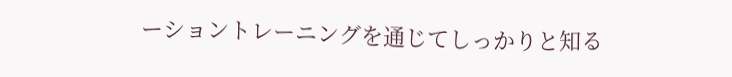ーショントレーニングを通じてしっかりと知る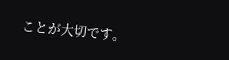ことが大切です。